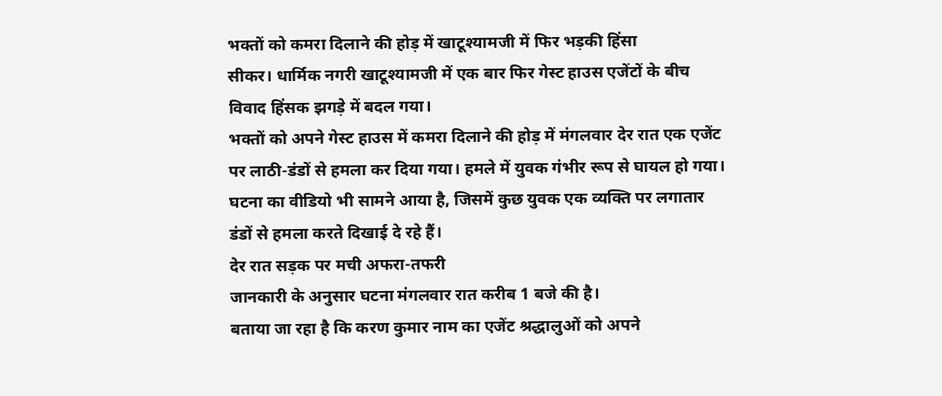भक्तों को कमरा दिलाने की होड़ में खाटूश्यामजी में फिर भड़की हिंसा
सीकर। धार्मिक नगरी खाटूश्यामजी में एक बार फिर गेस्ट हाउस एजेंटों के बीच विवाद हिंसक झगड़े में बदल गया।
भक्तों को अपने गेस्ट हाउस में कमरा दिलाने की होड़ में मंगलवार देर रात एक एजेंट पर लाठी-डंडों से हमला कर दिया गया। हमले में युवक गंभीर रूप से घायल हो गया।
घटना का वीडियो भी सामने आया है, जिसमें कुछ युवक एक व्यक्ति पर लगातार डंडों से हमला करते दिखाई दे रहे हैं।
देर रात सड़क पर मची अफरा-तफरी
जानकारी के अनुसार घटना मंगलवार रात करीब 1 बजे की है।
बताया जा रहा है कि करण कुमार नाम का एजेंट श्रद्धालुओं को अपने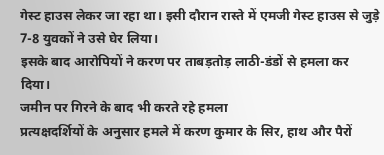गेस्ट हाउस लेकर जा रहा था। इसी दौरान रास्ते में एमजी गेस्ट हाउस से जुड़े 7-8 युवकों ने उसे घेर लिया।
इसके बाद आरोपियों ने करण पर ताबड़तोड़ लाठी-डंडों से हमला कर दिया।
जमीन पर गिरने के बाद भी करते रहे हमला
प्रत्यक्षदर्शियों के अनुसार हमले में करण कुमार के सिर, हाथ और पैरों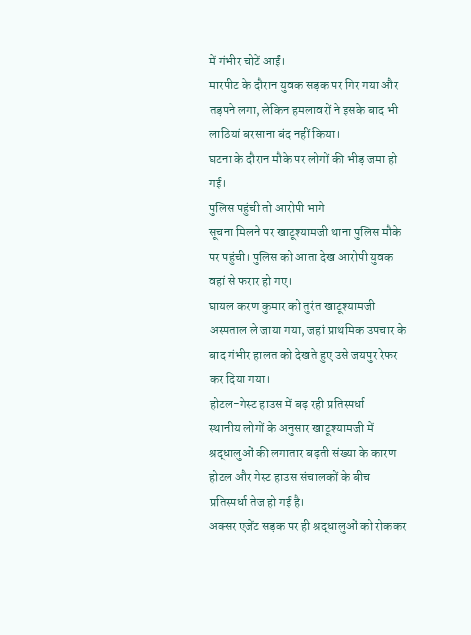में गंभीर चोटें आईं।
मारपीट के दौरान युवक सड़क पर गिर गया और तड़पने लगा, लेकिन हमलावरों ने इसके बाद भी लाठियां बरसाना बंद नहीं किया।
घटना के दौरान मौके पर लोगों की भीड़ जमा हो गई।
पुलिस पहुंची तो आरोपी भागे
सूचना मिलने पर खाटूश्यामजी थाना पुलिस मौके पर पहुंची। पुलिस को आता देख आरोपी युवक वहां से फरार हो गए।
घायल करण कुमार को तुरंत खाटूश्यामजी अस्पताल ले जाया गया, जहां प्राथमिक उपचार के बाद गंभीर हालत को देखते हुए उसे जयपुर रेफर कर दिया गया।
होटल-गेस्ट हाउस में बढ़ रही प्रतिस्पर्धा
स्थानीय लोगों के अनुसार खाटूश्यामजी में श्रद्धालुओं की लगातार बढ़ती संख्या के कारण होटल और गेस्ट हाउस संचालकों के बीच प्रतिस्पर्धा तेज हो गई है।
अक्सर एजेंट सड़क पर ही श्रद्धालुओं को रोककर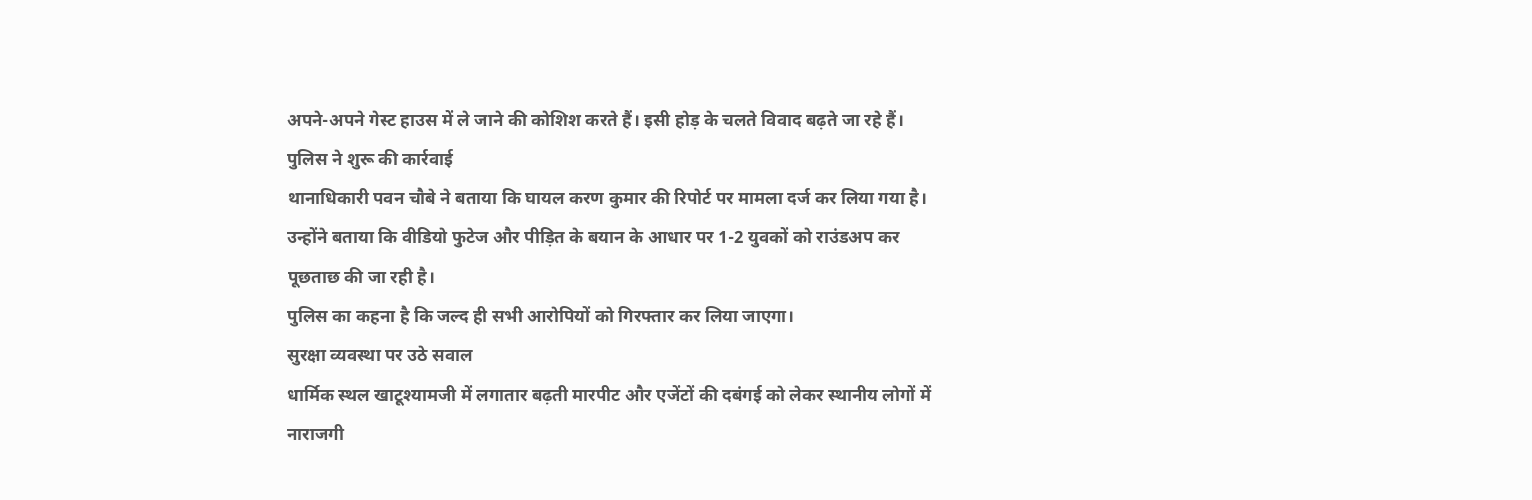अपने-अपने गेस्ट हाउस में ले जाने की कोशिश करते हैं। इसी होड़ के चलते विवाद बढ़ते जा रहे हैं।
पुलिस ने शुरू की कार्रवाई
थानाधिकारी पवन चौबे ने बताया कि घायल करण कुमार की रिपोर्ट पर मामला दर्ज कर लिया गया है।
उन्होंने बताया कि वीडियो फुटेज और पीड़ित के बयान के आधार पर 1-2 युवकों को राउंडअप कर पूछताछ की जा रही है।
पुलिस का कहना है कि जल्द ही सभी आरोपियों को गिरफ्तार कर लिया जाएगा।
सुरक्षा व्यवस्था पर उठे सवाल
धार्मिक स्थल खाटूश्यामजी में लगातार बढ़ती मारपीट और एजेंटों की दबंगई को लेकर स्थानीय लोगों में नाराजगी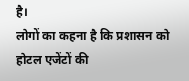है।
लोगों का कहना है कि प्रशासन को होटल एजेंटों की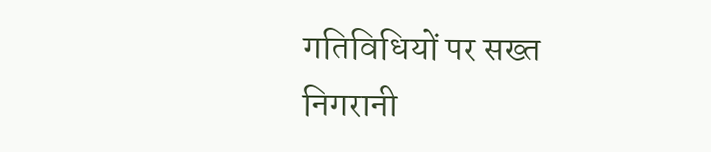गतिविधियों पर सख्त निगरानी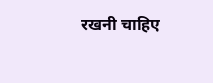रखनी चाहिए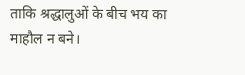ताकि श्रद्धालुओं के बीच भय का माहौल न बने।